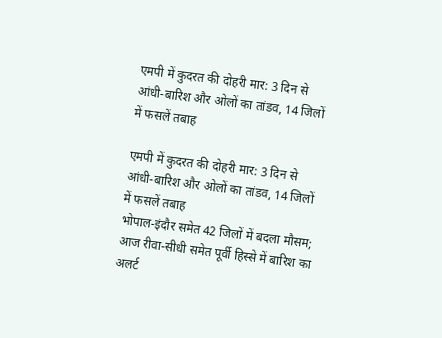एमपी में कुदरत की दोहरी मार: 3 दिन से आंधी-बारिश और ओलों का तांडव, 14 जिलों में फसलें तबाह

एमपी में कुदरत की दोहरी मार: 3 दिन से आंधी-बारिश और ओलों का तांडव, 14 जिलों में फसलें तबाह
भोपाल-इंदौर समेत 42 जिलों में बदला मौसम; आज रीवा-सीधी समेत पूर्वी हिस्से में बारिश का अलर्ट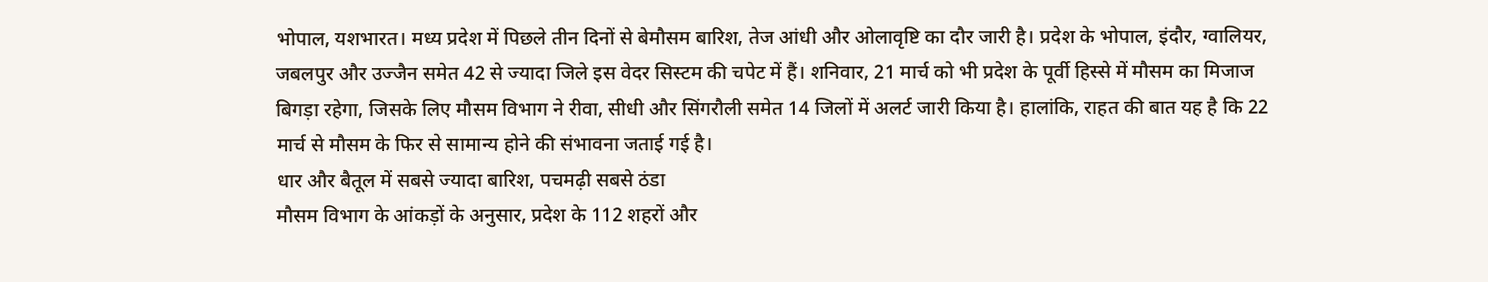भोपाल, यशभारत। मध्य प्रदेश में पिछले तीन दिनों से बेमौसम बारिश, तेज आंधी और ओलावृष्टि का दौर जारी है। प्रदेश के भोपाल, इंदौर, ग्वालियर, जबलपुर और उज्जैन समेत 42 से ज्यादा जिले इस वेदर सिस्टम की चपेट में हैं। शनिवार, 21 मार्च को भी प्रदेश के पूर्वी हिस्से में मौसम का मिजाज बिगड़ा रहेगा, जिसके लिए मौसम विभाग ने रीवा, सीधी और सिंगरौली समेत 14 जिलों में अलर्ट जारी किया है। हालांकि, राहत की बात यह है कि 22 मार्च से मौसम के फिर से सामान्य होने की संभावना जताई गई है।
धार और बैतूल में सबसे ज्यादा बारिश, पचमढ़ी सबसे ठंडा
मौसम विभाग के आंकड़ों के अनुसार, प्रदेश के 112 शहरों और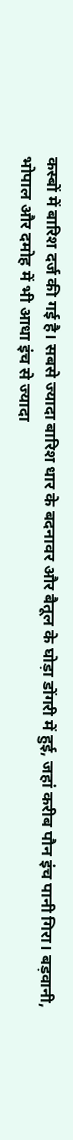कस्बों में बारिश दर्ज की गई है। सबसे ज्यादा बारिश धार के बदनावर और बैतूल के घोड़ा डोंगरी में हुई, जहां करीब पौन इंच पानी गिरा। बड़वानी, भोपाल और दमोह में भी आधा इंच से ज्यादा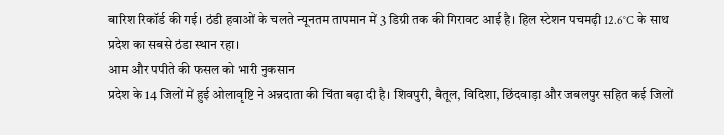बारिश रिकॉर्ड की गई। ठंडी हवाओं के चलते न्यूनतम तापमान में 3 डिग्री तक की गिरावट आई है। हिल स्टेशन पचमढ़ी 12.6°C के साथ प्रदेश का सबसे ठंडा स्थान रहा।
आम और पपीते की फसल को भारी नुकसान
प्रदेश के 14 जिलों में हुई ओलावृष्टि ने अन्नदाता की चिंता बढ़ा दी है। शिवपुरी, बैतूल, विदिशा, छिंदवाड़ा और जबलपुर सहित कई जिलों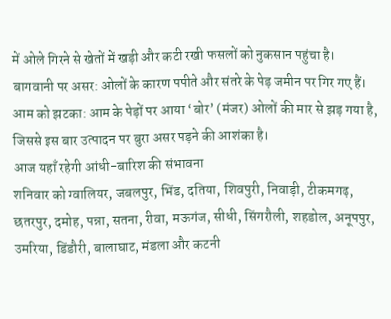में ओले गिरने से खेतों में खड़ी और कटी रखी फसलों को नुकसान पहुंचा है।
बागवानी पर असर: ओलों के कारण पपीते और संतरे के पेड़ जमीन पर गिर गए हैं।
आम को झटका: आम के पेड़ों पर आया ‘बोर’ (मंजर) ओलों की मार से झड़ गया है, जिससे इस बार उत्पादन पर बुरा असर पड़ने की आशंका है।
आज यहाँ रहेगी आंधी-बारिश की संभावना
शनिवार को ग्वालियर, जबलपुर, भिंड, दतिया, शिवपुरी, निवाड़ी, टीकमगढ़, छतरपुर, दमोह, पन्ना, सतना, रीवा, मऊगंज, सीधी, सिंगरौली, शहडोल, अनूपपुर, उमरिया, डिंडौरी, बालाघाट, मंडला और कटनी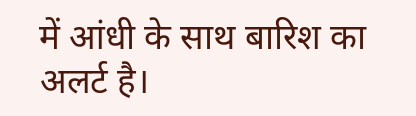में आंधी के साथ बारिश का अलर्ट है।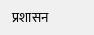प्रशासन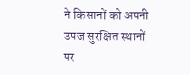ने किसानों को अपनी उपज सुरक्षित स्थानों पर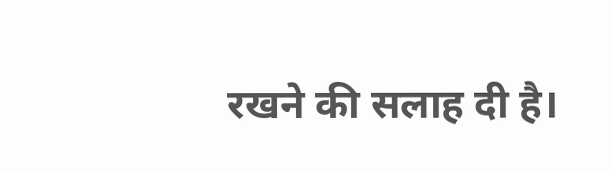रखने की सलाह दी है।